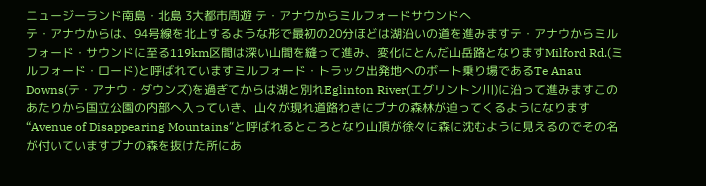ニュージーランド南島・北島 3大都市周遊 テ・アナウからミルフォードサウンドへ
テ・アナウからは、94号線を北上するような形で最初の20分ほどは湖沿いの道を進みますテ・アナウからミルフォード・サウンドに至る119km区間は深い山間を縫って進み、変化にとんだ山岳路となりますMilford Rd.(ミルフォード・ロード)と呼ばれていますミルフォード・トラック出発地へのボート乗り場であるTe Anau Downs(テ・アナウ・ダウンズ)を過ぎてからは湖と別れEglinton River(エグリントン川)に沿って進みますこのあたりから国立公園の内部へ入っていき、山々が現れ道路わきにブナの森林が迫ってくるようになります“Avenue of Disappearing Mountains“と呼ばれるところとなり山頂が徐々に森に沈むように見えるのでその名が付いていますブナの森を抜けた所にあ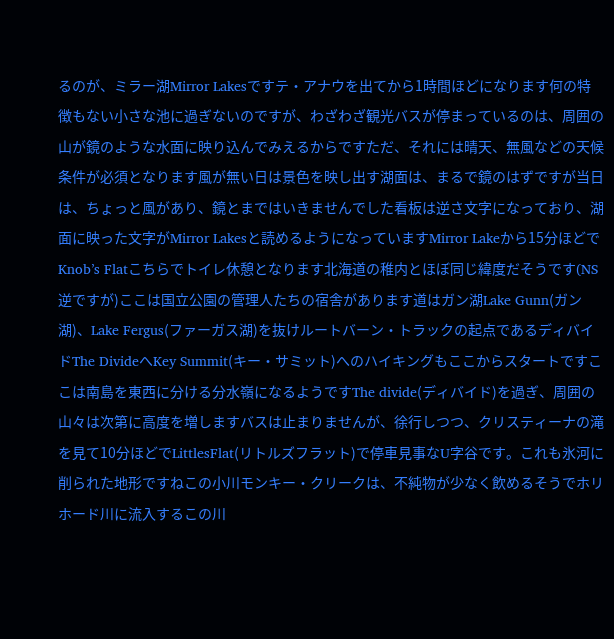るのが、ミラー湖Mirror Lakesですテ・アナウを出てから1時間ほどになります何の特徴もない小さな池に過ぎないのですが、わざわざ観光バスが停まっているのは、周囲の山が鏡のような水面に映り込んでみえるからですただ、それには晴天、無風などの天候条件が必須となります風が無い日は景色を映し出す湖面は、まるで鏡のはずですが当日は、ちょっと風があり、鏡とまではいきませんでした看板は逆さ文字になっており、湖面に映った文字がMirror Lakesと読めるようになっていますMirror Lakeから15分ほどでKnob’s Flatこちらでトイレ休憩となります北海道の稚内とほぼ同じ緯度だそうです(NS逆ですが)ここは国立公園の管理人たちの宿舎があります道はガン湖Lake Gunn(ガン湖)、Lake Fergus(ファーガス湖)を抜けルートバーン・トラックの起点であるディバイドThe DivideへKey Summit(キー・サミット)へのハイキングもここからスタートですここは南島を東西に分ける分水嶺になるようですThe divide(ディバイド)を過ぎ、周囲の山々は次第に高度を増しますバスは止まりませんが、徐行しつつ、クリスティーナの滝を見て10分ほどでLittlesFlat(リトルズフラット)で停車見事なU字谷です。これも氷河に削られた地形ですねこの小川モンキー・クリークは、不純物が少なく飲めるそうでホリホード川に流入するこの川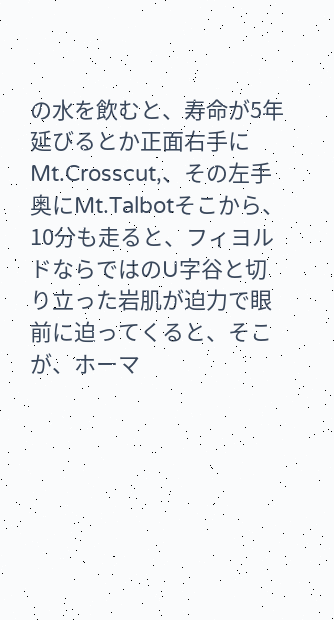の水を飲むと、寿命が5年延びるとか正面右手にMt.Crosscut,、その左手奥にMt.Talbotそこから、10分も走ると、フィヨルドならではのU字谷と切り立った岩肌が迫力で眼前に迫ってくると、そこが、ホーマ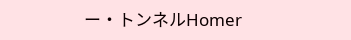ー・トンネルHomer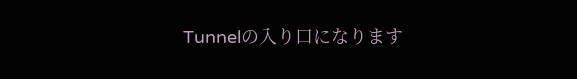Tunnelの入り口になります